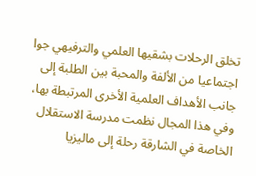تخلق الرحلات بشقيها العلمي والترفيهي جوا اجتماعيا من الألفة والمحبة بين الطلبة إلى جانب الأهداف العلمية الأخرى المرتبطة بها، وفي هذا المجال نظمت مدرسة الاستقلال الخاصة في الشارقة رحلة إلى ماليزيا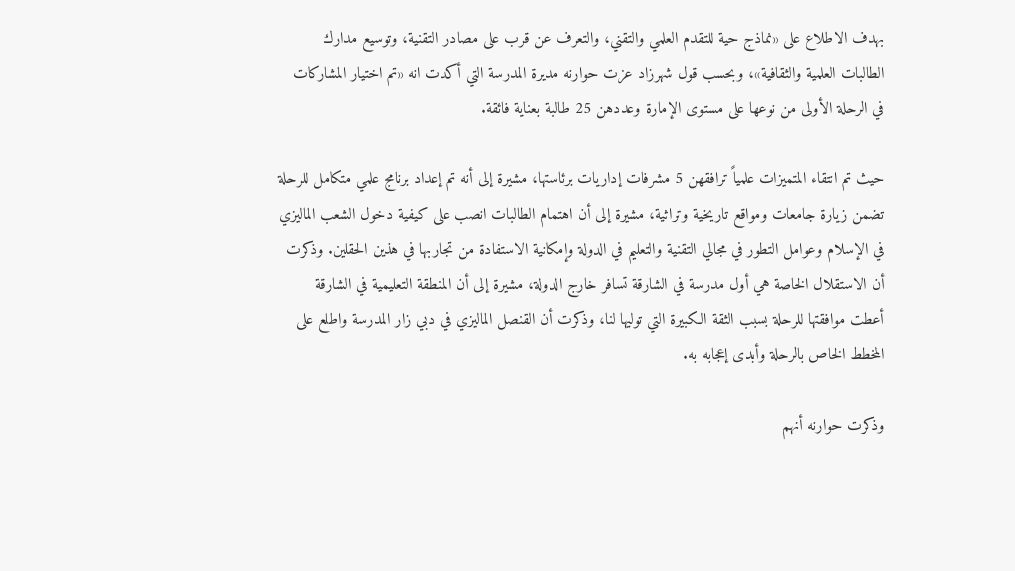بهدف الاطلاع على «نماذج حية للتقدم العلمي والتقني، والتعرف عن قرب على مصادر التقنية، وتوسيع مدارك الطالبات العلمية والثقافية»، وبحسب قول شهرزاد عزت حوارنه مديرة المدرسة التي أكدت انه «تم اختيار المشاركات في الرحلة الأولى من نوعها على مستوى الإمارة وعددهن 25 طالبة بعناية فائقة.

حيث تم انتقاء المتميزات علمياً ترافقهن 5 مشرفات إداريات برئاستها، مشيرة إلى أنه تم إعداد برنامج علمي متكامل للرحلة تضمن زيارة جامعات ومواقع تاريخية وتراثية، مشيرة إلى أن اهتمام الطالبات انصب على كيفية دخول الشعب الماليزي في الإسلام وعوامل التطور في مجالي التقنية والتعليم في الدولة وإمكانية الاستفادة من تجاربها في هذين الحقلين. وذكرت أن الاستقلال الخاصة هي أول مدرسة في الشارقة تسافر خارج الدولة، مشيرة إلى أن المنطقة التعليمية في الشارقة أعطت موافقتها للرحلة بسبب الثقة الكبيرة التي توليها لنا، وذكرت أن القنصل الماليزي في دبي زار المدرسة واطلع على المخطط الخاص بالرحلة وأبدى إعجابه به.

وذكرت حوارنه أنهم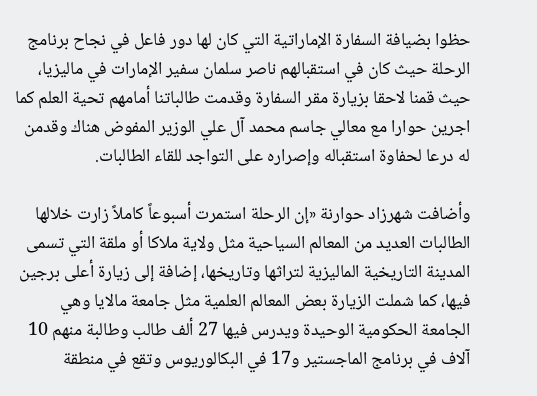حظوا بضيافة السفارة الإماراتية التي كان لها دور فاعل في نجاح برنامج الرحلة حيث كان في استقبالهم ناصر سلمان سفير الإمارات في ماليزيا، حيث قمنا لاحقا بزيارة مقر السفارة وقدمت طالباتنا أمامهم تحية العلم كما اجرين حوارا مع معالي جاسم محمد آل علي الوزير المفوض هناك وقدمن له درعا لحفاوة استقباله وإصراره على التواجد للقاء الطالبات.

وأضافت شهرزاد حوارنة «إن الرحلة استمرت أسبوعاً كاملاً زارت خلالها الطالبات العديد من المعالم السياحية مثل ولاية ملاكا أو ملقة التي تسمى المدينة التاريخية الماليزية لتراثها وتاريخها، إضافة إلى زيارة أعلى برجين فيها، كما شملت الزيارة بعض المعالم العلمية مثل جامعة مالايا وهي الجامعة الحكومية الوحيدة ويدرس فيها 27 ألف طالب وطالبة منهم 10 آلاف في برنامج الماجستير و17 في البكالوريوس وتقع في منطقة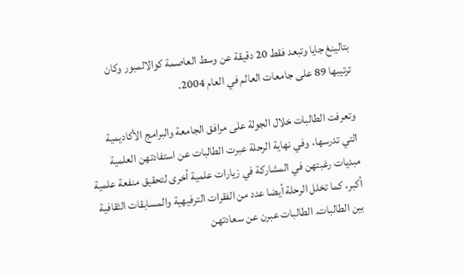بتالينغ جايا وتبعد فقط 20 دقيقة عن وسط العاصمة كوالالمبور وكان ترتيبها 89 على جامعات العالم في العام 2004.

وتعرفت الطالبات خلال الجولة على مرافق الجامعة والبرامج الأكاديمية التي تدرسها، وفي نهاية الرحلة عبرت الطالبات عن استفادتهن العلمية مبديات رغبتهن في المشاركة في زيارات علمية أخرى لتحقيق منفعة علمية أكبر، كما تخلل الرحلة أيضا عدد من الفقرات الترفيهية والمسابقات الثقافية بين الطالبات. الطالبات عبرن عن سعادتهن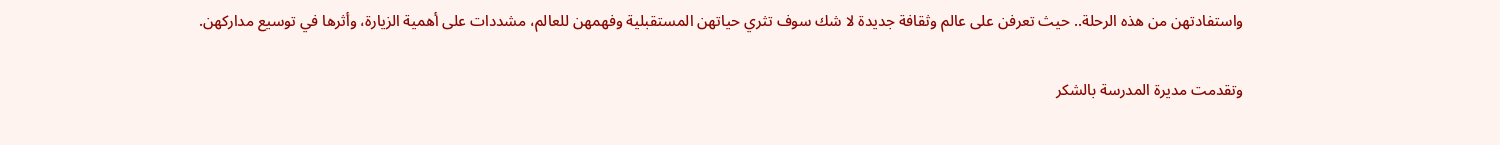واستفادتهن من هذه الرحلة.. حيث تعرفن على عالم وثقافة جديدة لا شك سوف تثري حياتهن المستقبلية وفهمهن للعالم، مشددات على أهمية الزيارة، وأثرها في توسيع مداركهن.

وتقدمت مديرة المدرسة بالشكر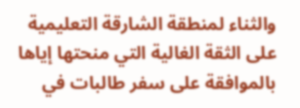والثناء لمنطقة الشارقة التعليمية على الثقة الغالية التي منحتها إياها بالموافقة على سفر طالبات في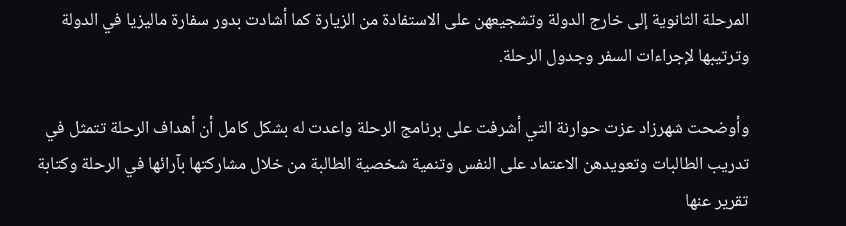المرحلة الثانوية إلى خارج الدولة وتشجيعهن على الاستفادة من الزيارة كما أشادت بدور سفارة ماليزيا في الدولة وترتيبها لإجراءات السفر وجدول الرحلة.

وأوضحت شهرزاد عزت حوارنة التي أشرفت على برنامج الرحلة واعدت له بشكل كامل أن أهداف الرحلة تتمثل في تدريب الطالبات وتعويدهن الاعتماد على النفس وتنمية شخصية الطالبة من خلال مشاركتها بآرائها في الرحلة وكتابة تقرير عنها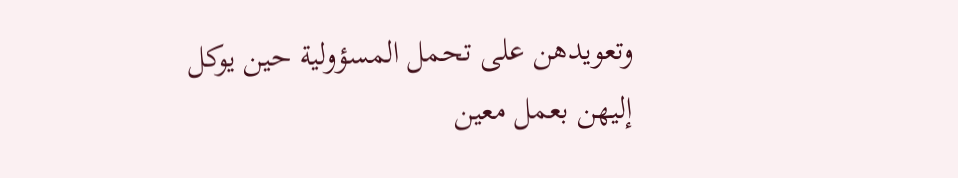وتعويدهن على تحمل المسؤولية حين يوكل إليهن بعمل معين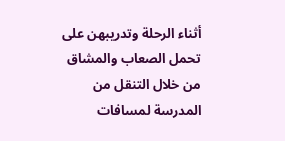أثناء الرحلة وتدريبهن على تحمل الصعاب والمشاق من خلال التنقل من المدرسة لمسافات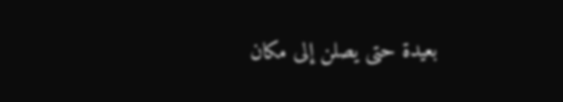بعيدة حتى يصلن إلى مكان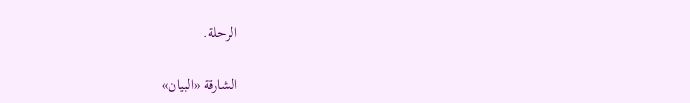الرحلة.

الشارقة «البيان»